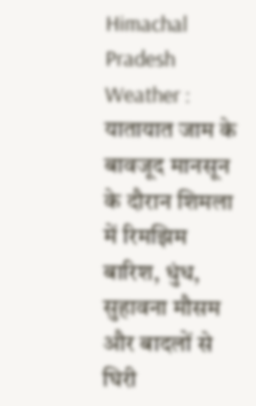Himachal Pradesh Weather : यातायात जाम के बावजूद मानसून के दौरान शिमला में रिमझिम बारिश, धुंध, सुहावना मौसम और बादलों से घिरी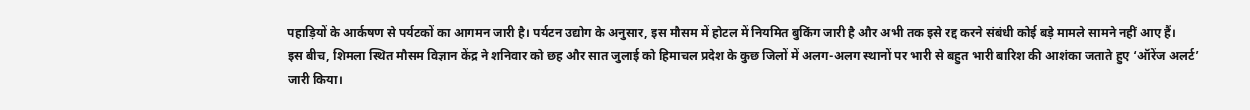पहाड़ियों के आर्कषण से पर्यटकों का आगमन जारी है। पर्यटन उद्योग के अनुसार, इस मौसम में होटल में नियमित बुकिंग जारी है और अभी तक इसे रद्द करने संबंधी कोई बड़े मामले सामने नहीं आए हैं।
इस बीच, शिमला स्थित मौसम विज्ञान केंद्र ने शनिवार को छह और सात जुलाई को हिमाचल प्रदेश के कुछ जिलों में अलग-अलग स्थानों पर भारी से बहुत भारी बारिश की आशंका जताते हुए ‘ऑरेंज अलर्ट’ जारी किया।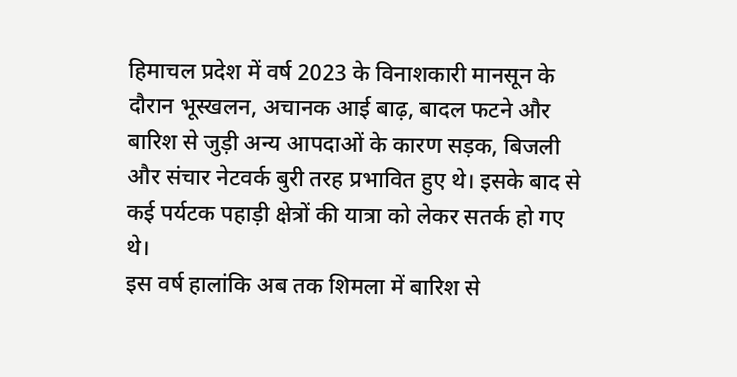हिमाचल प्रदेश में वर्ष 2023 के विनाशकारी मानसून के दौरान भूस्खलन, अचानक आई बाढ़, बादल फटने और बारिश से जुड़ी अन्य आपदाओं के कारण सड़क, बिजली और संचार नेटवर्क बुरी तरह प्रभावित हुए थे। इसके बाद से कई पर्यटक पहाड़ी क्षेत्रों की यात्रा को लेकर सतर्क हो गए थे।
इस वर्ष हालांकि अब तक शिमला में बारिश से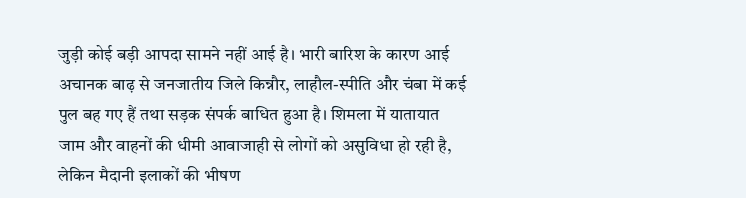जुड़ी कोई बड़ी आपदा सामने नहीं आई है। भारी बारिश के कारण आई अचानक बाढ़ से जनजातीय जिले किन्नौर, लाहौल-स्पीति और चंबा में कई पुल बह गए हैं तथा सड़क संपर्क बाधित हुआ है। शिमला में यातायात जाम और वाहनों की धीमी आवाजाही से लोगों को असुविधा हो रही है, लेकिन मैदानी इलाकों की भीषण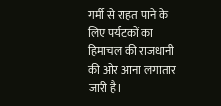गर्मी से राहत पाने के लिए पर्यटकों का हिमाचल की राजधानी की ओर आना लगातार जारी है।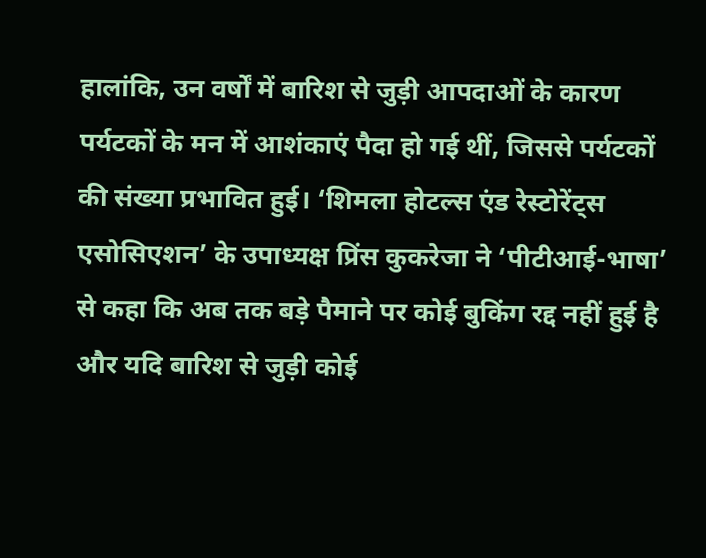हालांकि, उन वर्षों में बारिश से जुड़ी आपदाओं के कारण पर्यटकों के मन में आशंकाएं पैदा हो गई थीं, जिससे पर्यटकों की संख्या प्रभावित हुई। ‘शिमला होटल्स एंड रेस्टोरेंट्स एसोसिएशन’ के उपाध्यक्ष प्रिंस कुकरेजा ने ‘पीटीआई-भाषा’ से कहा कि अब तक बड़े पैमाने पर कोई बुकिंग रद्द नहीं हुई है और यदि बारिश से जुड़ी कोई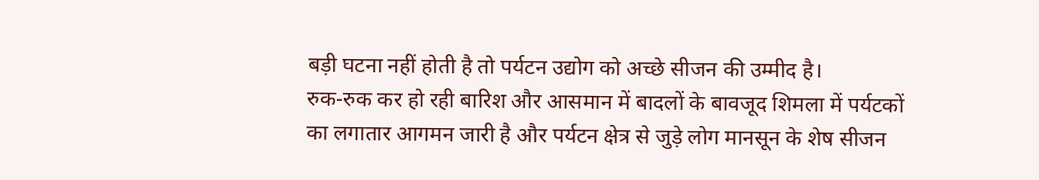बड़ी घटना नहीं होती है तो पर्यटन उद्योग को अच्छे सीजन की उम्मीद है।
रुक-रुक कर हो रही बारिश और आसमान में बादलों के बावजूद शिमला में पर्यटकों का लगातार आगमन जारी है और पर्यटन क्षेत्र से जुड़े लोग मानसून के शेष सीजन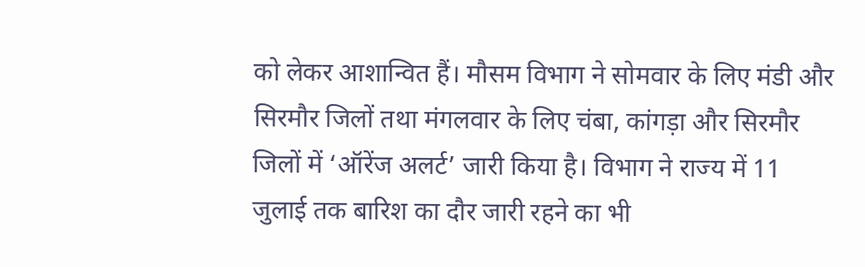को लेकर आशान्वित हैं। मौसम विभाग ने सोमवार के लिए मंडी और सिरमौर जिलों तथा मंगलवार के लिए चंबा, कांगड़ा और सिरमौर जिलों में ‘ऑरेंज अलर्ट’ जारी किया है। विभाग ने राज्य में 11 जुलाई तक बारिश का दौर जारी रहने का भी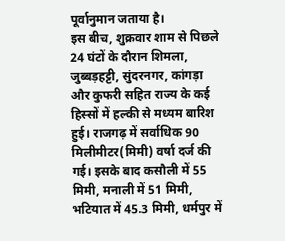पूर्वानुमान जताया है।
इस बीच, शुक्रवार शाम से पिछले 24 घंटों के दौरान शिमला, जुब्बड़हट्टी, सुंदरनगर, कांगड़ा और कुफरी सहित राज्य के कई हिस्सों में हल्की से मध्यम बारिश हुई। राजगढ़ में सर्वाधिक 90 मिलीमीटर(मिमी) वर्षा दर्ज की गई। इसके बाद कसौली में 55 मिमी, मनाली में 51 मिमी, भटियात में 45.3 मिमी, धर्मपुर में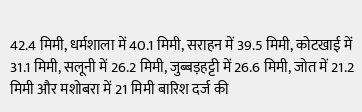42.4 मिमी, धर्मशाला में 40.1 मिमी, सराहन में 39.5 मिमी, कोटखाई में 31.1 मिमी, सलूनी में 26.2 मिमी, जुब्बड़हट्टी में 26.6 मिमी, जोत में 21.2 मिमी और मशोबरा में 21 मिमी बारिश दर्ज की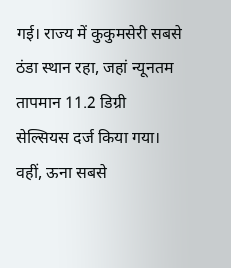गई। राज्य में कुकुमसेरी सबसे ठंडा स्थान रहा, जहां न्यूनतम तापमान 11.2 डिग्री सेल्सियस दर्ज किया गया। वहीं, ऊना सबसे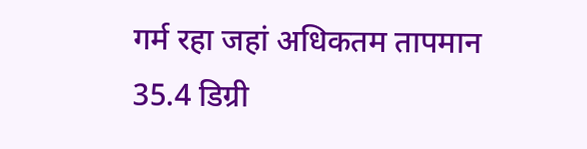गर्म रहा जहां अधिकतम तापमान 35.4 डिग्री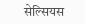सेल्सियस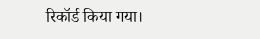रिकॉर्ड किया गया।